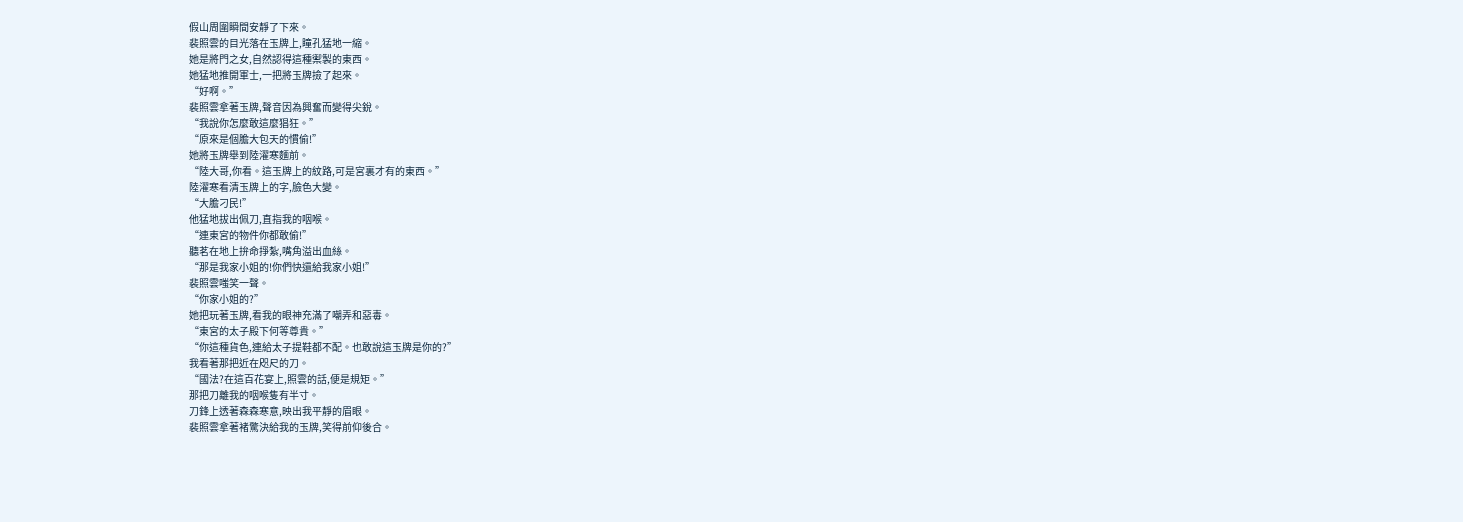假山周圍瞬間安靜了下來。
裴照雲的目光落在玉牌上,瞳孔猛地一縮。
她是將門之女,自然認得這種禦製的東西。
她猛地推開軍士,一把將玉牌撿了起來。
“好啊。”
裴照雲拿著玉牌,聲音因為興奮而變得尖銳。
“我說你怎麼敢這麼猖狂。”
“原來是個膽大包天的慣偷!”
她將玉牌舉到陸濯寒麵前。
“陸大哥,你看。這玉牌上的紋路,可是宮裏才有的東西。”
陸濯寒看清玉牌上的字,臉色大變。
“大膽刁民!”
他猛地拔出佩刀,直指我的咽喉。
“連東宮的物件你都敢偷!”
聽茗在地上拚命掙紮,嘴角溢出血絲。
“那是我家小姐的!你們快還給我家小姐!”
裴照雲嗤笑一聲。
“你家小姐的?”
她把玩著玉牌,看我的眼神充滿了嘲弄和惡毒。
“東宮的太子殿下何等尊貴。”
“你這種貨色,連給太子提鞋都不配。也敢說這玉牌是你的?”
我看著那把近在咫尺的刀。
“國法?在這百花宴上,照雲的話,便是規矩。”
那把刀離我的咽喉隻有半寸。
刀鋒上透著森森寒意,映出我平靜的眉眼。
裴照雲拿著褚驚決給我的玉牌,笑得前仰後合。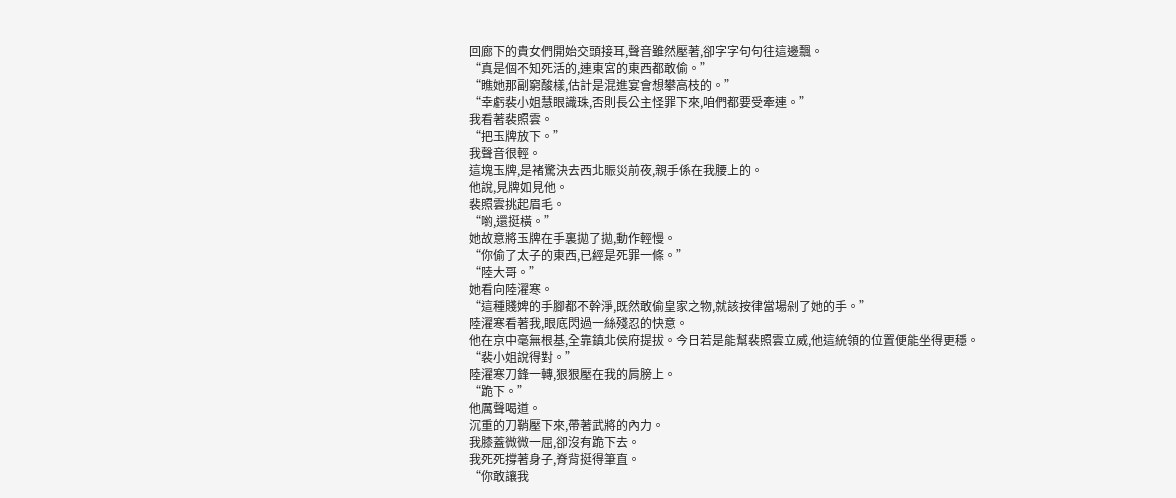回廊下的貴女們開始交頭接耳,聲音雖然壓著,卻字字句句往這邊飄。
“真是個不知死活的,連東宮的東西都敢偷。”
“瞧她那副窮酸樣,估計是混進宴會想攀高枝的。”
“幸虧裴小姐慧眼識珠,否則長公主怪罪下來,咱們都要受牽連。”
我看著裴照雲。
“把玉牌放下。”
我聲音很輕。
這塊玉牌,是褚驚決去西北賑災前夜,親手係在我腰上的。
他說,見牌如見他。
裴照雲挑起眉毛。
“喲,還挺橫。”
她故意將玉牌在手裏拋了拋,動作輕慢。
“你偷了太子的東西,已經是死罪一條。”
“陸大哥。”
她看向陸濯寒。
“這種賤婢的手腳都不幹淨,既然敢偷皇家之物,就該按律當場剁了她的手。”
陸濯寒看著我,眼底閃過一絲殘忍的快意。
他在京中毫無根基,全靠鎮北侯府提拔。今日若是能幫裴照雲立威,他這統領的位置便能坐得更穩。
“裴小姐說得對。”
陸濯寒刀鋒一轉,狠狠壓在我的肩膀上。
“跪下。”
他厲聲喝道。
沉重的刀鞘壓下來,帶著武將的內力。
我膝蓋微微一屈,卻沒有跪下去。
我死死撐著身子,脊背挺得筆直。
“你敢讓我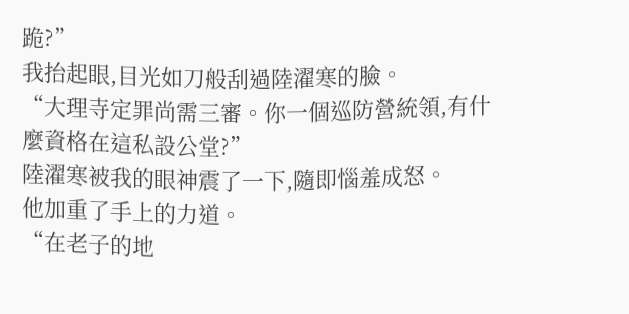跪?”
我抬起眼,目光如刀般刮過陸濯寒的臉。
“大理寺定罪尚需三審。你一個巡防營統領,有什麼資格在這私設公堂?”
陸濯寒被我的眼神震了一下,隨即惱羞成怒。
他加重了手上的力道。
“在老子的地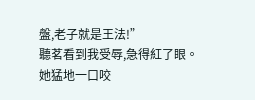盤,老子就是王法!”
聽茗看到我受辱,急得紅了眼。
她猛地一口咬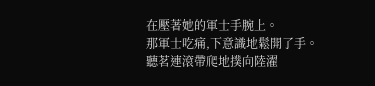在壓著她的軍士手腕上。
那軍士吃痛,下意識地鬆開了手。
聽茗連滾帶爬地撲向陸濯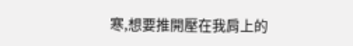寒,想要推開壓在我肩上的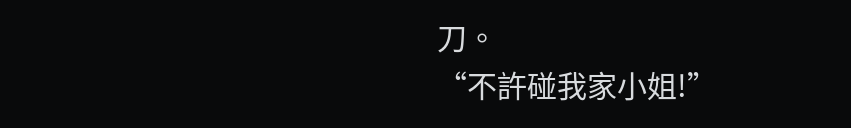刀。
“不許碰我家小姐!”